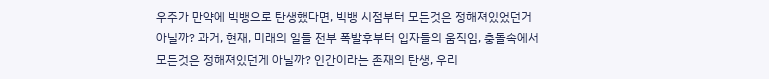우주가 만약에 빅뱅으로 탄생했다면, 빅뱅 시점부터 모든것은 정해져있었던거 아닐까? 과거, 현재, 미래의 일들 전부 폭발후부터 입자들의 움직임, 충돌속에서 모든것은 정해져있던게 아닐까? 인간이라는 존재의 탄생, 우리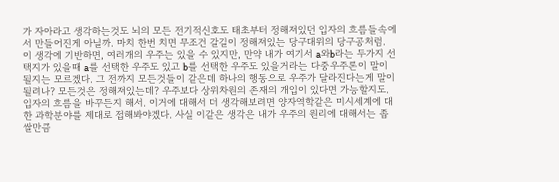가 자아라고 생각하는것도 뇌의 모든 전기적신호도 태초부터 정해져있던 입자의 흐름들속에서 만들어진게 아닐까. 마치 한번 치면 무조건 갈길이 정해져있는 당구대위의 당구공처럼. 이 생각에 기반하면, 여러개의 우주는 있을 수 있지만, 만약 내가 여기서 a와b라는 두가지 선택지가 있을때 a를 선택한 우주도 있고 b를 선택한 우주도 있을거라는 다중우주론이 말이 될지는 모르겠다. 그 전까지 모든것들이 같은데 하나의 행동으로 우주가 달라진다는게 말이 될려나? 모든것은 정해져있는데? 우주보다 상위차원의 존재의 개입이 있다면 가능할지도. 입자의 흐름을 바꾸든지 해서. 이거에 대해서 더 생각해보려면 양자역학같은 미시세계에 대한 과학분야를 제대로 접해봐야겠다. 사실 이같은 생각은 내가 우주의 원리에 대해서는 좁쌀만큼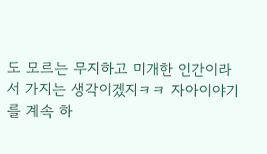도 모르는 무지하고 미개한 인간이라서 가지는 생각이겠지ㅋㅋ 자아이야기를 계속 하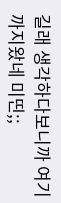길래 생각하다보니까 여기까지왔네 미띤;;